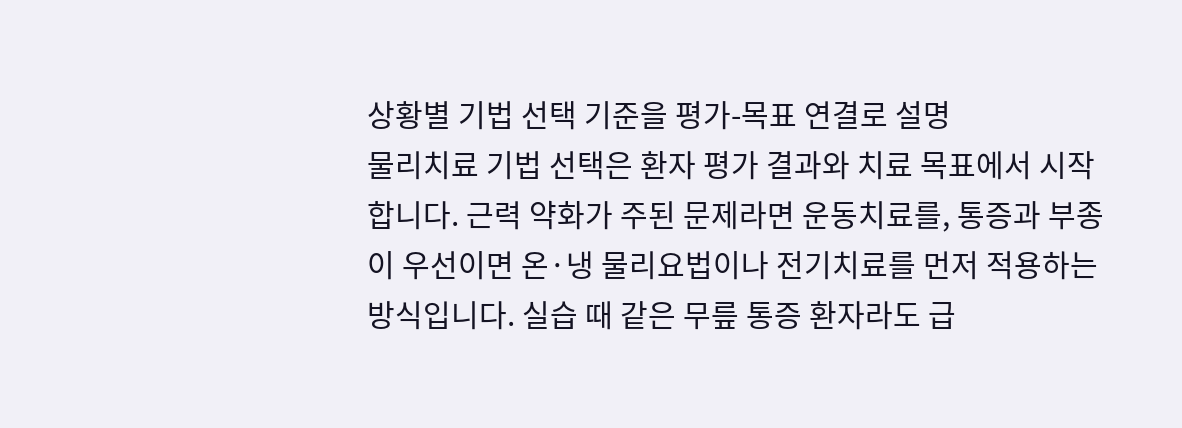상황별 기법 선택 기준을 평가-목표 연결로 설명
물리치료 기법 선택은 환자 평가 결과와 치료 목표에서 시작합니다. 근력 약화가 주된 문제라면 운동치료를, 통증과 부종이 우선이면 온·냉 물리요법이나 전기치료를 먼저 적용하는 방식입니다. 실습 때 같은 무릎 통증 환자라도 급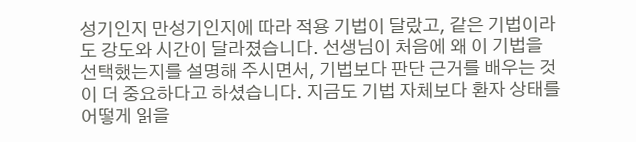성기인지 만성기인지에 따라 적용 기법이 달랐고, 같은 기법이라도 강도와 시간이 달라졌습니다. 선생님이 처음에 왜 이 기법을 선택했는지를 설명해 주시면서, 기법보다 판단 근거를 배우는 것이 더 중요하다고 하셨습니다. 지금도 기법 자체보다 환자 상태를 어떻게 읽을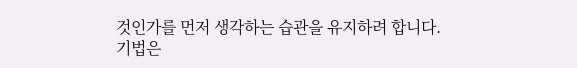것인가를 먼저 생각하는 습관을 유지하려 합니다.
기법은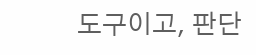도구이고, 판단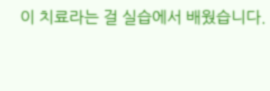이 치료라는 걸 실습에서 배웠습니다.